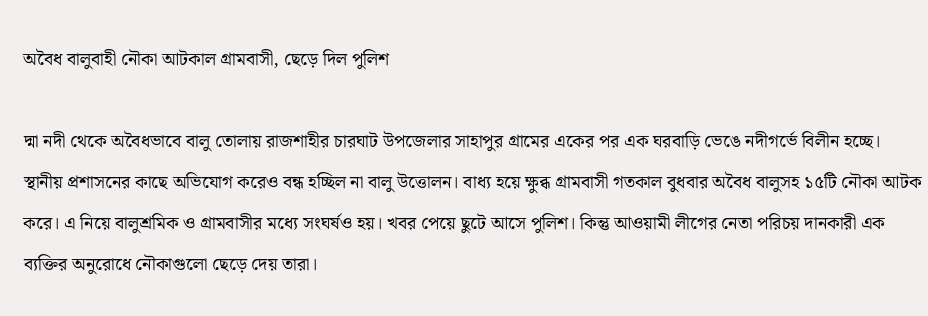অবৈধ বালুবাহী নৌকা আটকাল গ্রামবাসী, ছেড়ে দিল পুলিশ

দ্মা নদী থেকে অবৈধভাবে বালু তোলায় রাজশাহীর চারঘাট উপজেলার সাহাপুর গ্রামের একের পর এক ঘরবাড়ি ভেঙে নদীগর্ভে বিলীন হচ্ছে। স্থানীয় প্রশাসনের কাছে অভিযোগ করেও বন্ধ হচ্ছিল না বালু উত্তোলন। বাধ্য হয়ে ক্ষুব্ধ গ্রামবাসী গতকাল বুধবার অবৈধ বালুসহ ১৫টি নৌকা আটক করে। এ নিয়ে বালুশ্রমিক ও গ্রামবাসীর মধ্যে সংঘর্ষও হয়। খবর পেয়ে ছুটে আসে পুলিশ। কিন্তু আওয়ামী লীগের নেতা পরিচয় দানকারী এক ব্যক্তির অনুরোধে নৌকাগুলো ছেড়ে দেয় তারা।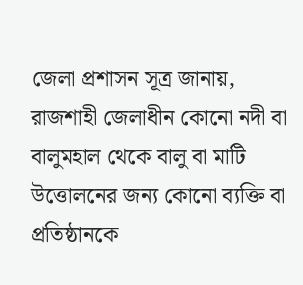জেলা প্রশাসন সূত্র জানায়, রাজশাহী জেলাধীন কোনো নদী বা বালুমহাল থেকে বালু বা মাটি উত্তোলনের জন্য কোনো ব্যক্তি বা প্রতিষ্ঠানকে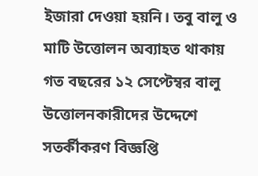ইজারা দেওয়া হয়নি। তবু বালু ও মাটি উত্তোলন অব্যাহত থাকায় গত বছরের ১২ সেপ্টেম্বর বালু উত্তোলনকারীদের উদ্দেশে সতর্কীকরণ বিজ্ঞপ্তি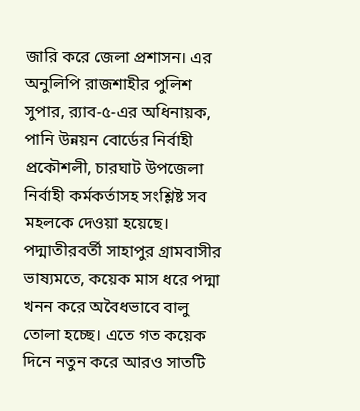জারি করে জেলা প্রশাসন। এর অনুলিপি রাজশাহীর পুলিশ সুপার, র‌্যাব-৫-এর অধিনায়ক, পানি উন্নয়ন বোর্ডের নির্বাহী প্রকৌশলী, চারঘাট উপজেলা নির্বাহী কর্মকর্তাসহ সংশ্লিষ্ট সব মহলকে দেওয়া হয়েছে।
পদ্মাতীরবর্তী সাহাপুর গ্রামবাসীর ভাষ্যমতে, কয়েক মাস ধরে পদ্মা খনন করে অবৈধভাবে বালু তোলা হচ্ছে। এতে গত কয়েক দিনে নতুন করে আরও সাতটি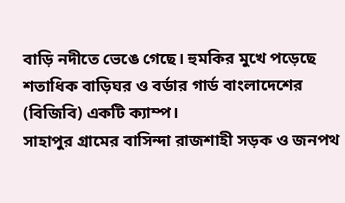বাড়ি নদীতে ভেঙে গেছে। হুমকির মুখে পড়েছে শতাধিক বাড়িঘর ও বর্ডার গার্ড বাংলাদেশের (বিজিবি) একটি ক্যাম্প।
সাহাপুর গ্রামের বাসিন্দা রাজশাহী সড়ক ও জনপথ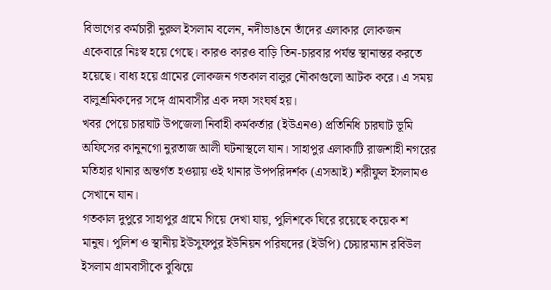বিভাগের কর্মচারী নুরুল ইসলাম বলেন, নদীভাঙনে তাঁদের এলাকার লোকজন একেবারে নিঃস্ব হয়ে গেছে। কারও কারও বাড়ি তিন-চারবার পর্যন্ত স্থানান্তর করতে হয়েছে। বাধ্য হয়ে গ্রামের লোকজন গতকাল বালুর নৌকাগুলো আটক করে। এ সময় বালুশ্রমিকদের সঙ্গে গ্রামবাসীর এক দফা সংঘর্ষ হয়।
খবর পেয়ে চারঘাট উপজেলা নির্বাহী কর্মকর্তার (ইউএনও) প্রতিনিধি চারঘাট ভূমি অফিসের কানুনগো নুরতাজ আলী ঘটনাস্থলে যান। সাহাপুর এলাকাটি রাজশাহী নগরের মতিহার থানার অন্তর্গত হওয়ায় ওই থানার উপপরিদর্শক (এসআই) শরীফুল ইসলামও সেখানে যান।
গতকাল দুপুরে সাহাপুর গ্রামে গিয়ে দেখা যায়, পুলিশকে ঘিরে রয়েছে কয়েক শ মানুষ। পুলিশ ও স্থানীয় ইউসুফপুর ইউনিয়ন পরিষদের (ইউপি) চেয়ারম্যান রবিউল ইসলাম গ্রামবাসীকে বুঝিয়ে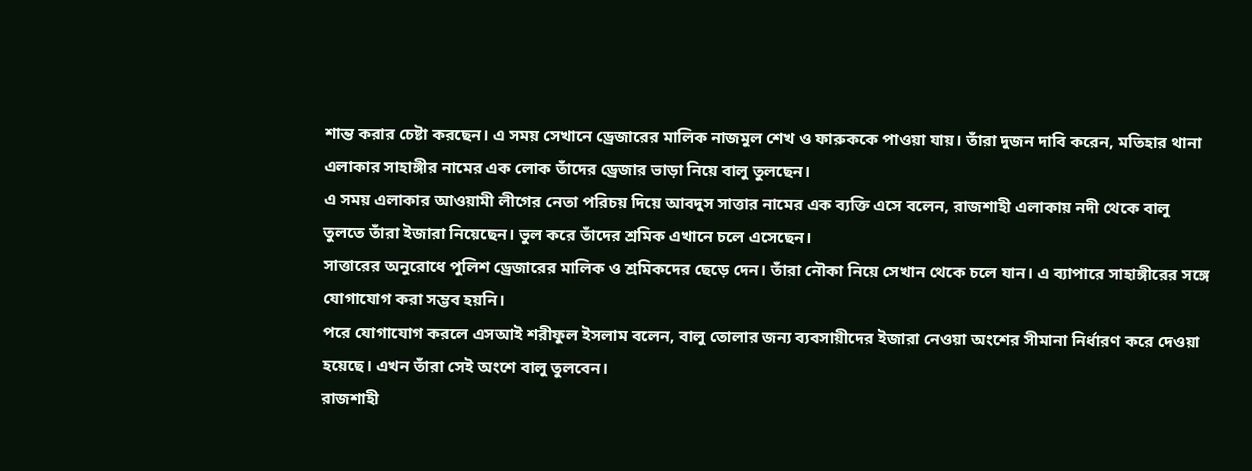শান্ত করার চেষ্টা করছেন। এ সময় সেখানে ড্রেজারের মালিক নাজমুল শেখ ও ফারুককে পাওয়া যায়। তাঁরা দুজন দাবি করেন, মতিহার থানা এলাকার সাহাঙ্গীর নামের এক লোক তাঁদের ড্রেজার ভাড়া নিয়ে বালু তুলছেন।
এ সময় এলাকার আওয়ামী লীগের নেতা পরিচয় দিয়ে আবদুস সাত্তার নামের এক ব্যক্তি এসে বলেন, রাজশাহী এলাকায় নদী থেকে বালু তুলতে তাঁরা ইজারা নিয়েছেন। ভুল করে তাঁদের শ্রমিক এখানে চলে এসেছেন।
সাত্তারের অনুরোধে পুলিশ ড্রেজারের মালিক ও শ্রমিকদের ছেড়ে দেন। তাঁরা নৌকা নিয়ে সেখান থেকে চলে যান। এ ব্যাপারে সাহাঙ্গীরের সঙ্গে যোগাযোগ করা সম্ভব হয়নি।
পরে যোগাযোগ করলে এসআই শরীফুল ইসলাম বলেন, বালু তোলার জন্য ব্যবসায়ীদের ইজারা নেওয়া অংশের সীমানা নির্ধারণ করে দেওয়া হয়েছে। এখন তাঁরা সেই অংশে বালু তুলবেন।
রাজশাহী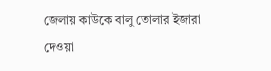জেলায় কাউকে বালু তোলার ইজারা দেওয়া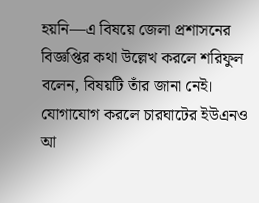হয়নি—এ বিষয়ে জেলা প্রশাসনের বিজ্ঞপ্তির কথা উল্লেখ করলে শরিফুল বলেন, বিষয়টি তাঁর জানা নেই।
যোগাযোগ করলে চারঘাটের ইউএনও আ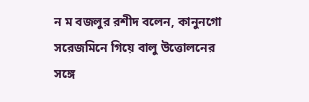ন ম বজলুর রশীদ বলেন, কানুনগো সরেজমিনে গিয়ে বালু উত্তোলনের সঙ্গে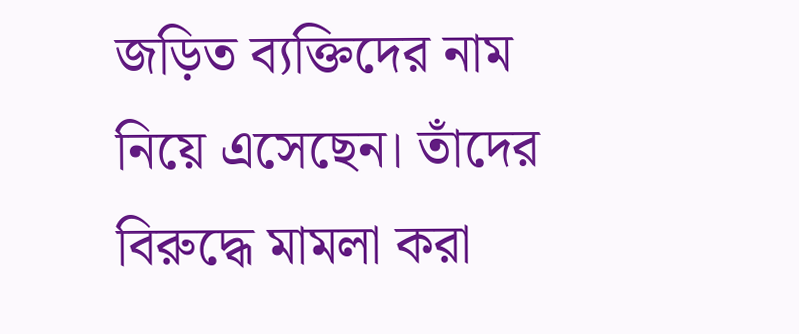জড়িত ব্যক্তিদের নাম নিয়ে এসেছেন। তাঁদের বিরুদ্ধে মামলা করা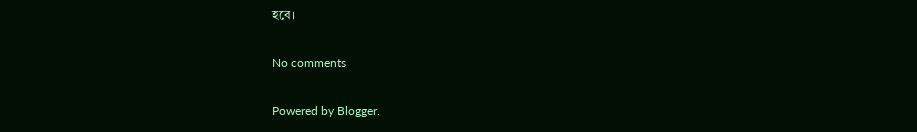হবে।

No comments

Powered by Blogger.